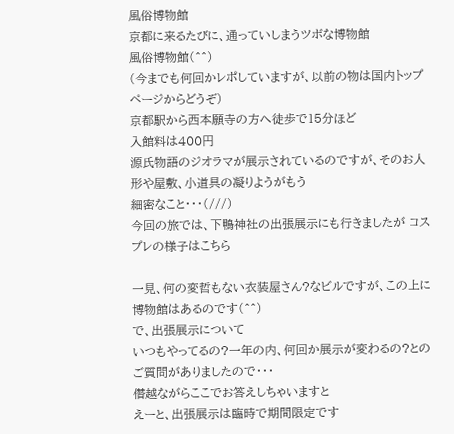風俗博物館
京都に来るたびに、通っていしまうツボな博物館
風俗博物館(^^)
(今までも何回かレポしていますが、以前の物は国内トップページからどうぞ)
京都駅から西本願寺の方へ徒歩で15分ほど
入館料は400円
源氏物語のジオラマが展示されているのですが、そのお人形や屋敷、小道具の凝りようがもう
細密なこと・・・(///)
今回の旅では、下鴨神社の出張展示にも行きましたが コスプレの様子はこちら

一見、何の変哲もない衣装屋さん?なビルですが、この上に博物館はあるのです(^^)
で、出張展示について
いつもやってるの?一年の内、何回か展示が変わるの?とのご質問がありましたので・・・
僭越ながらここでお答えしちゃいますと
えーと、出張展示は臨時で期間限定です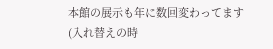本館の展示も年に数回変わってます(入れ替えの時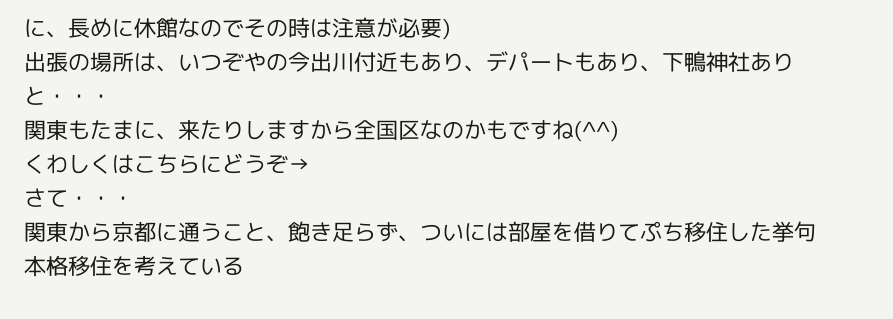に、長めに休館なのでその時は注意が必要)
出張の場所は、いつぞやの今出川付近もあり、デパートもあり、下鴨神社ありと・・・
関東もたまに、来たりしますから全国区なのかもですね(^^)
くわしくはこちらにどうぞ→
さて・・・
関東から京都に通うこと、飽き足らず、ついには部屋を借りてぷち移住した挙句
本格移住を考えている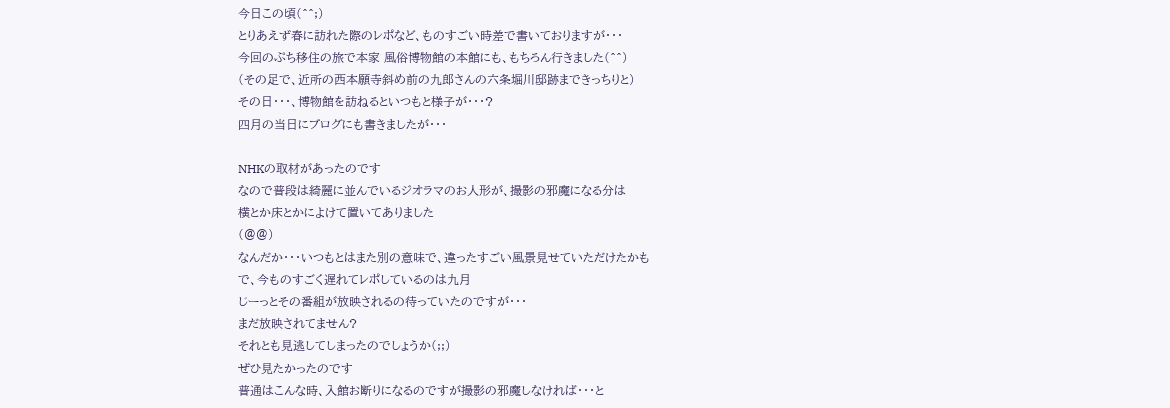今日この頃(^^;)
とりあえず春に訪れた際のレポなど、ものすごい時差で書いておりますが・・・
今回のぷち移住の旅で本家 風俗博物館の本館にも、もちろん行きました(^^)
(その足で、近所の西本願寺斜め前の九郎さんの六条堀川邸跡まできっちりと)
その日・・・、博物館を訪ねるといつもと様子が・・・?
四月の当日にブログにも書きましたが・・・

NHKの取材があったのです
なので普段は綺麗に並んでいるジオラマのお人形が、撮影の邪魔になる分は
横とか床とかによけて置いてありました
(@@)
なんだか・・・いつもとはまた別の意味で、違ったすごい風景見せていただけたかも
で、今ものすごく遅れてレポしているのは九月
じーっとその番組が放映されるの待っていたのですが・・・
まだ放映されてません?
それとも見逃してしまったのでしょうか(;;)
ぜひ見たかったのです
普通はこんな時、入館お断りになるのですが撮影の邪魔しなければ・・・と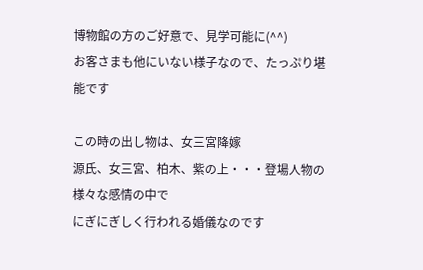博物館の方のご好意で、見学可能に(^^)
お客さまも他にいない様子なので、たっぷり堪能です

この時の出し物は、女三宮降嫁
源氏、女三宮、柏木、紫の上・・・登場人物の様々な感情の中で
にぎにぎしく行われる婚儀なのです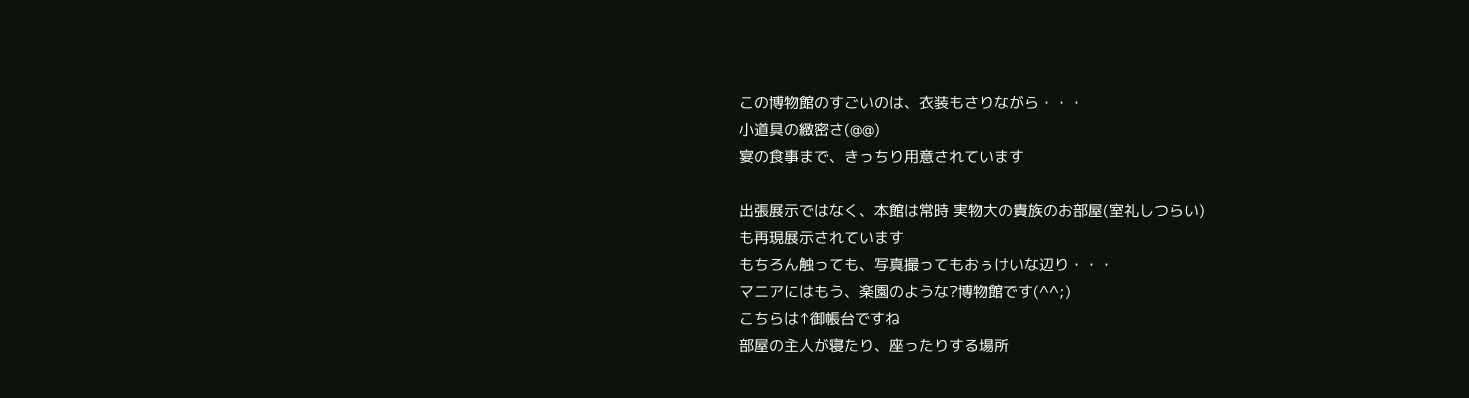この博物館のすごいのは、衣装もさりながら・・・
小道具の緻密さ(@@)
宴の食事まで、きっちり用意されています

出張展示ではなく、本館は常時 実物大の貴族のお部屋(室礼しつらい)
も再現展示されています
もちろん触っても、写真撮ってもおぅけいな辺り・・・
マニアにはもう、楽園のような?博物館です(^^;)
こちらは↑御帳台ですね
部屋の主人が寝たり、座ったりする場所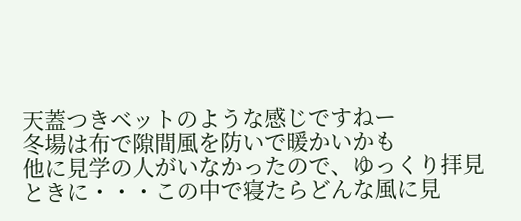天蓋つきベットのような感じですねー
冬場は布で隙間風を防いで暖かいかも
他に見学の人がいなかったので、ゆっくり拝見
ときに・・・この中で寝たらどんな風に見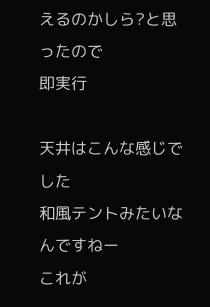えるのかしら?と思ったので
即実行

天井はこんな感じでした
和風テントみたいなんですねー
これが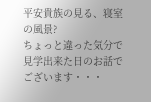平安貴族の見る、寝室の風景?
ちょっと違った気分で見学出来た日のお話でございます・・・